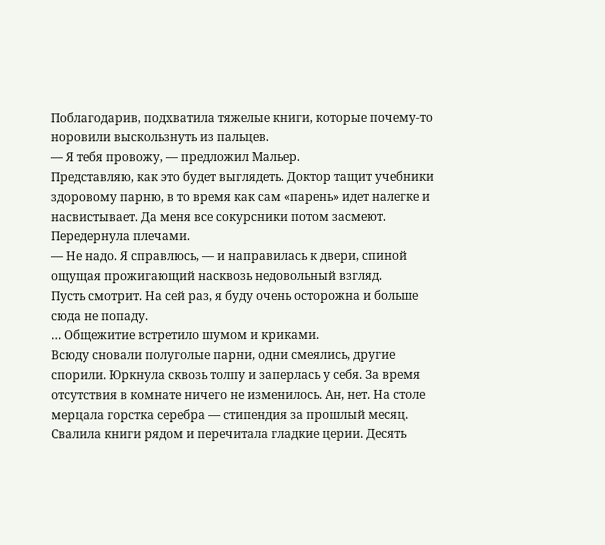Поблагодарив, подхватила тяжелые книги, которые почему-то норовили выскользнуть из пальцев.
— Я тебя провожу, — предложил Мальер.
Представляю, как это будет выглядеть. Доктор тащит учебники здоровому парню, в то время как сам «парень» идет налегке и насвистывает. Да меня все сокурсники потом засмеют. Передернула плечами.
— Не надо. Я справлюсь, — и направилась к двери, спиной ощущая прожигающий насквозь недовольный взгляд.
Пусть смотрит. На сей раз, я буду очень осторожна и больше сюда не попаду.
… Общежитие встретило шумом и криками.
Всюду сновали полуголые парни, одни смеялись, другие спорили. Юркнула сквозь толпу и заперлась у себя. За время отсутствия в комнате ничего не изменилось. Ан, нет. На столе мерцала горстка серебра — стипендия за прошлый месяц. Свалила книги рядом и перечитала гладкие церии. Десять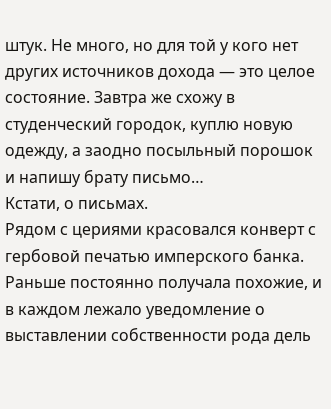штук. Не много, но для той у кого нет других источников дохода — это целое состояние. Завтра же схожу в студенческий городок, куплю новую одежду, а заодно посыльный порошок и напишу брату письмо…
Кстати, о письмах.
Рядом с цериями красовался конверт с гербовой печатью имперского банка. Раньше постоянно получала похожие, и в каждом лежало уведомление о выставлении собственности рода дель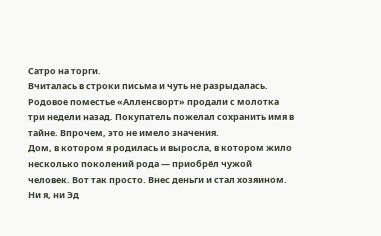Сатро на торги.
Вчиталась в строки письма и чуть не разрыдалась. Родовое поместье «Алленсворт» продали с молотка три недели назад. Покупатель пожелал сохранить имя в тайне. Впрочем, это не имело значения.
Дом, в котором я родилась и выросла, в котором жило несколько поколений рода — приобрёл чужой человек. Вот так просто. Внес деньги и стал хозяином. Ни я, ни Эд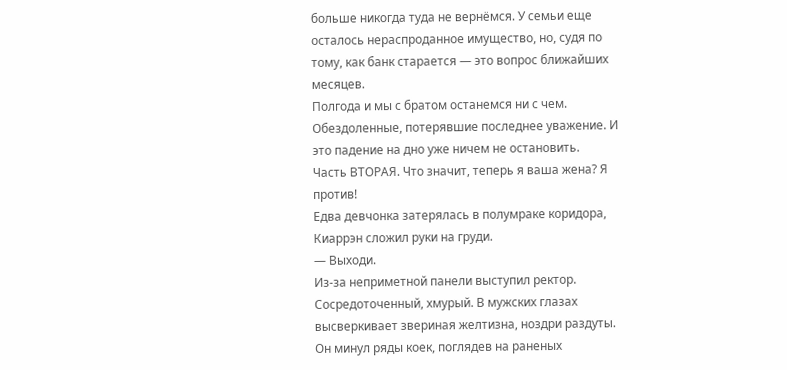больше никогда туда не вернёмся. У семьи еще осталось нераспроданное имущество, но, судя по тому, как банк старается — это вопрос ближайших месяцев.
Полгода и мы с братом останемся ни с чем. Обездоленные, потерявшие последнее уважение. И это падение на дно уже ничем не остановить.
Часть ВТОРАЯ. Что значит, теперь я ваша жена? Я против!
Едва девчонка затерялась в полумраке коридора, Киаррэн сложил руки на груди.
— Выходи.
Из-за неприметной панели выступил ректор. Сосредоточенный, хмурый. В мужских глазах высверкивает звериная желтизна, ноздри раздуты. Он минул ряды коек, поглядев на раненых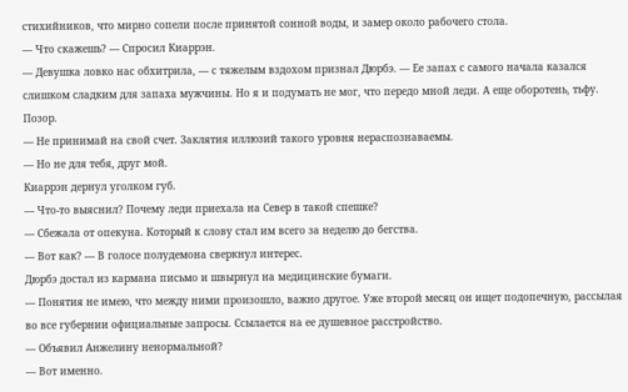стихийников, что мирно сопели после принятой сонной воды, и замер около рабочего стола.
— Что скажешь? — Спросил Киаррэн.
— Девушка ловко нас обхитрила, — с тяжелым вздохом признал Дюрбэ. — Ее запах с самого начала казался слишком сладким для запаха мужчины. Но я и подумать не мог, что передо мной леди. А еще оборотень, тьфу. Позор.
— Не принимай на свой счет. Заклятия иллюзий такого уровня нераспознаваемы.
— Но не для тебя, друг мой.
Киаррэн дернул уголком губ.
— Что-то выяснил? Почему леди приехала на Север в такой спешке?
— Сбежала от опекуна. Который к слову стал им всего за неделю до бегства.
— Вот как? — В голосе полудемона сверкнул интерес.
Дюрбэ достал из кармана письмо и швырнул на медицинские бумаги.
— Понятия не имею, что между ними произошло, важно другое. Уже второй месяц он ищет подопечную, рассылая во все губернии официальные запросы. Ссылается на ее душевное расстройство.
— Объявил Анжелину ненормальной?
— Вот именно.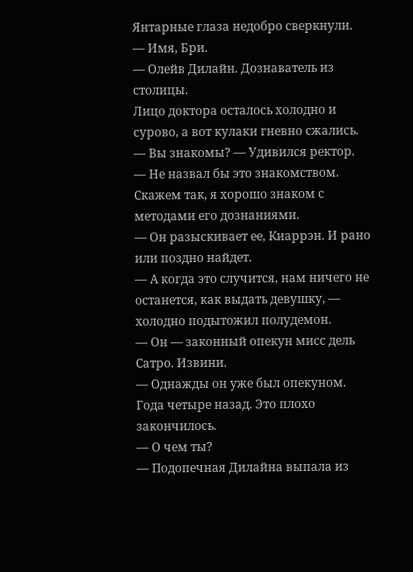Янтарные глаза недобро сверкнули.
— Имя, Бри.
— Олейв Дилайн. Дознаватель из столицы.
Лицо доктора осталось холодно и сурово, а вот кулаки гневно сжались.
— Вы знакомы? — Удивился ректор.
— Не назвал бы это знакомством. Скажем так, я хорошо знаком с методами его дознаниями.
— Он разыскивает ее, Киаррэн. И рано или поздно найдет.
— А когда это случится, нам ничего не останется, как выдать девушку, — холодно подытожил полудемон.
— Он — законный опекун мисс дель Сатро. Извини.
— Однажды он уже был опекуном. Года четыре назад. Это плохо закончилось.
— О чем ты?
— Подопечная Дилайна выпала из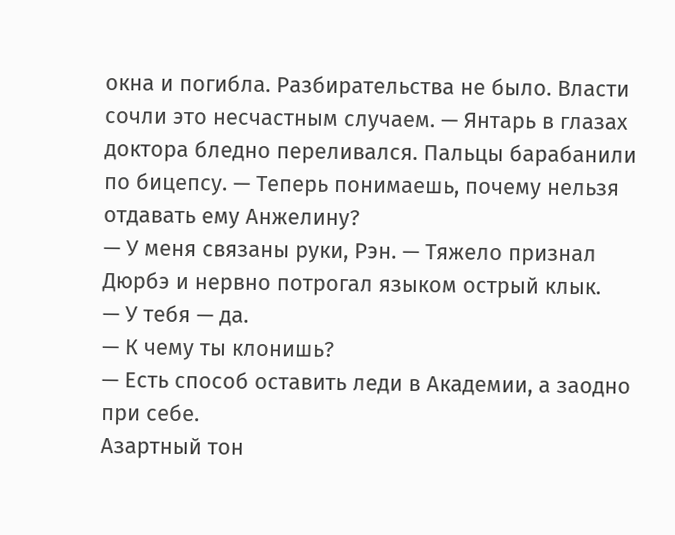окна и погибла. Разбирательства не было. Власти сочли это несчастным случаем. — Янтарь в глазах доктора бледно переливался. Пальцы барабанили по бицепсу. — Теперь понимаешь, почему нельзя отдавать ему Анжелину?
— У меня связаны руки, Рэн. — Тяжело признал Дюрбэ и нервно потрогал языком острый клык.
— У тебя — да.
— К чему ты клонишь?
— Есть способ оставить леди в Академии, а заодно при себе.
Азартный тон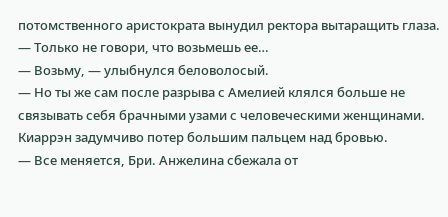потомственного аристократа вынудил ректора вытаращить глаза.
— Только не говори, что возьмешь ее…
— Возьму, — улыбнулся беловолосый.
— Но ты же сам после разрыва с Амелией клялся больше не связывать себя брачными узами с человеческими женщинами.
Киаррэн задумчиво потер большим пальцем над бровью.
— Все меняется, Бри. Анжелина сбежала от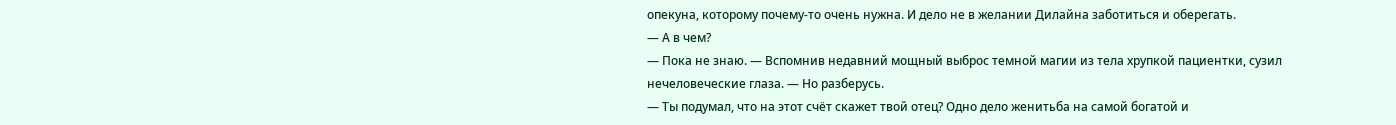опекуна, которому почему-то очень нужна. И дело не в желании Дилайна заботиться и оберегать.
— А в чем?
— Пока не знаю. — Вспомнив недавний мощный выброс темной магии из тела хрупкой пациентки, сузил нечеловеческие глаза. — Но разберусь.
— Ты подумал, что на этот счёт скажет твой отец? Одно дело женитьба на самой богатой и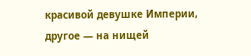красивой девушке Империи, другое — на нищей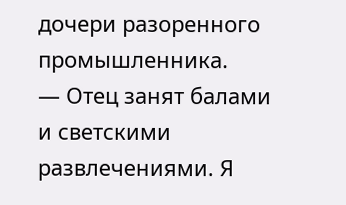дочери разоренного промышленника.
— Отец занят балами и светскими развлечениями. Я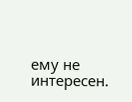ему не интересен.